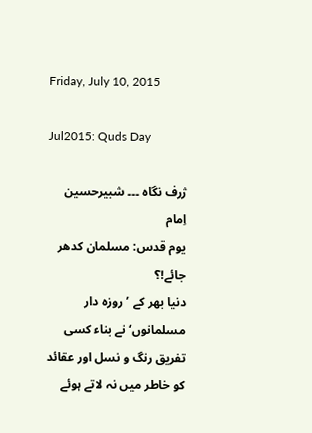Friday, July 10, 2015

Jul2015: Quds Day

ژرف نگاہ ۔۔۔ شبیرحسین اِمام
یوم قدس: مسلمان کدھر جائے!؟
دنیا بھر کے ’روزہ دار مسلمانوں‘ نے بناء کسی تفریق رنگ و نسل اور عقائد کو خاطر میں نہ لاتے ہوئے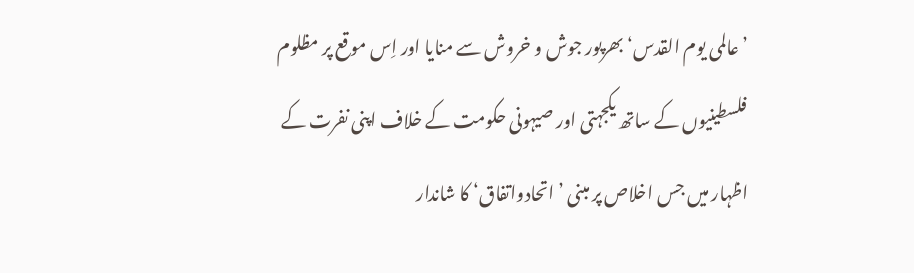’عالمی یوم القدس‘ بھرپور جوش و خروش سے منایا اور اِس موقع پر مظلوم فلسطینیوں کے ساتھ یکجہتی اور صیہونی حکومت کے خلاف اپنی نفرت کے اظہار میں جس اخلاص پر مبنی ’اتحادواتفاق‘ کا شاندار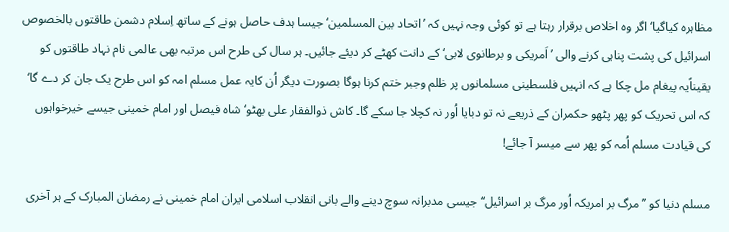مظاہرہ کیاگیا‘ اگر وہ اخلاص برقرار رہتا ہے تو کوئی وجہ نہیں کہ ’اتحاد بین المسلمین‘ جیسا ہدف حاصل ہونے کے ساتھ اِسلام دشمن طاقتوں بالخصوص اسرائیل کی پشت پناہی کرنے والی ’اَمریکی و برطانوی لابی‘ کے دانت کھٹے کر دیئے جائیں۔ ہر سال کی طرح اس مرتبہ بھی عالمی نام نہاد طاقتوں کو یقیناًیہ پیغام مل چکا ہے کہ انہیں فلسطینی مسلمانوں پر ظلم وجبر ختم کرنا ہوگا بصورت دیگر اُن کایہ عمل مسلم امہ کو اس طرح یک جان کر دے گا‘ کہ اس تحریک کو پھر پٹھو حکمران کے ذریعے نہ تو دبایا اُور نہ کچلا جا سکے گا۔ کاش ذوالفقار علی بھٹو‘ شاہ فیصل اور امام خمینی جیسے خیرخواہوں کی قیادت مسلم اُمہ کو پھر سے میسر آ جائے!

مسلم دنیا کو ’’مرگ بر امریکہ اُور مرگ بر اسرائیل‘‘ جیسی مدبرانہ سوچ دینے والے بانی انقلاب اسلامی ایران امام خمینی نے رمضان المبارک کے ہر آخری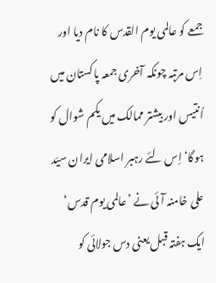جمعے کو عالمی یوم القدس کا نام دیا اور اِس مرتبہ چونکہ آخری جمعہ پاکستان میں اُنتیس اور بیشتر ممالک میں یکم شوال کو ہوگا‘ اِس لئے رہبر اسلامی ایران سیّد علی خامنہ آئی نے ’عالمی یوم قدس‘ ایک ہفتہ قبل یعنی دس جولائی کو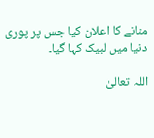منانے کا اعلان کیا جس پر پوری دنیا میں لبیک کہا گیا۔

اللہ تعالیٰ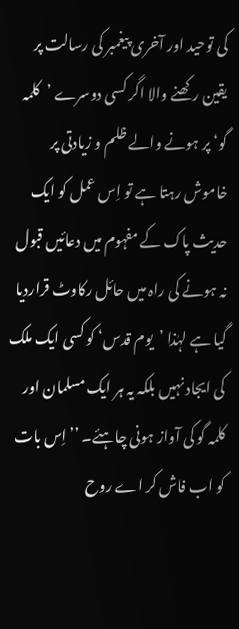کی توحید اور آخری پیغمبر کی رسالت پر یقین رکھنے والا اگر کسی دوسرے ’کلمہ گو‘ پر ہونے والے ظلم و زیادتی پر خاموش رہتا ہے تو اِس عمل کو ایک حدیث پاک کے مفہوم میں دعائیں قبول نہ ہونے کی راہ میں حائل رکاوٹ قراردیا گیا ہے لہٰذا ’یوم قدس‘ کو کسی ایک ملک کی ایجاد نہیں بلکہ یہ ہر ایک مسلمان اور کلمہ گو کی آواز ہونی چاہئے۔ ’’اِس بات کو اب فاش کر اے روح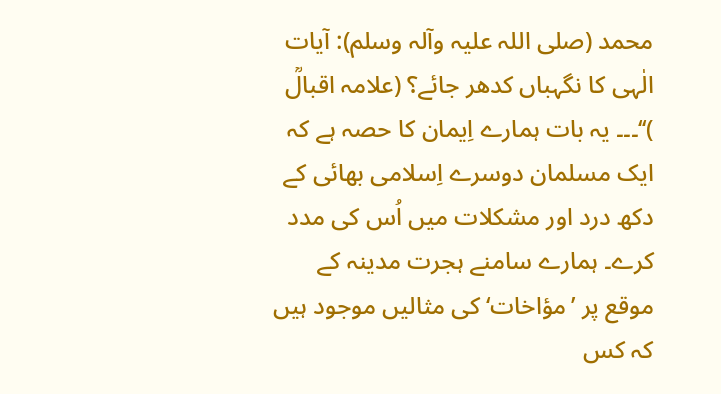محمد (صلی اللہ علیہ وآلہ وسلم): آیات الٰہی کا نگہباں کدھر جائے؟ (علامہ اقبالؒ )‘‘۔۔۔ یہ بات ہمارے اِیمان کا حصہ ہے کہ ایک مسلمان دوسرے اِسلامی بھائی کے دکھ درد اور مشکلات میں اُس کی مدد کرے۔ ہمارے سامنے ہجرت مدینہ کے موقع پر ’مؤاخات‘ کی مثالیں موجود ہیں کہ کس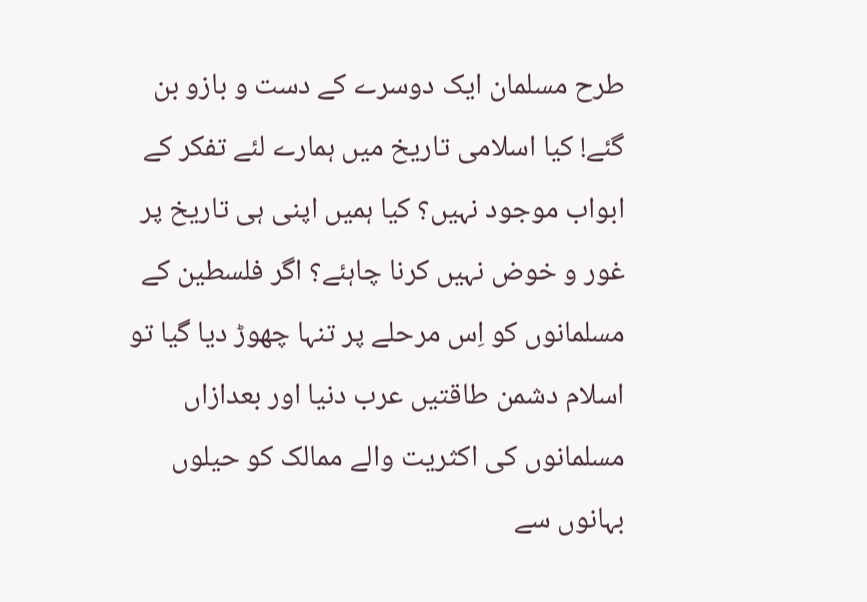طرح مسلمان ایک دوسرے کے دست و بازو بن گئے! کیا اسلامی تاریخ میں ہمارے لئے تفکر کے ابواب موجود نہیں؟ کیا ہمیں اپنی ہی تاریخ پر غور و خوض نہیں کرنا چاہئے؟ اگر فلسطین کے مسلمانوں کو اِس مرحلے پر تنہا چھوڑ دیا گیا تو اسلام دشمن طاقتیں عرب دنیا اور بعدازاں مسلمانوں کی اکثریت والے ممالک کو حیلوں بہانوں سے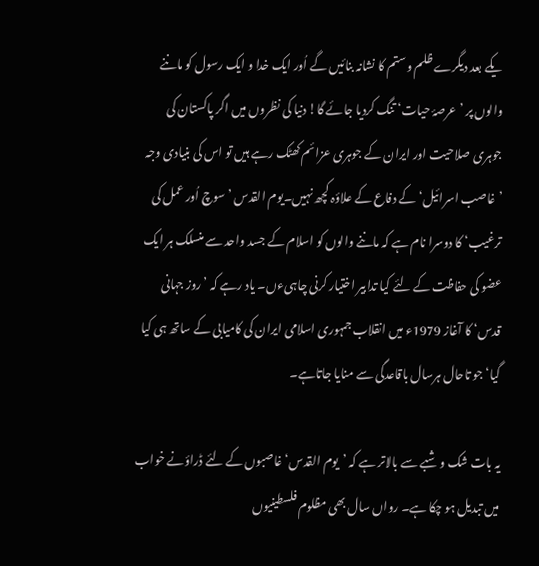یکے بعد دیگرے ظلم وستم کا نشانہ بنائیں گے اُور ایک خدا و ایک رسول کو ماننے والوں پر ’عرصۂ حیات‘ تنگ کردیا جائے گا! دنیا کی نظروں میں اگر پاکستان کی جوہری صلاحیت اور ایران کے جوہری عزائم کھٹک رہے ہیں تو اس کی بنیادی وجہ ’غاصب اسرائیل‘ کے دفاع کے علاؤہ کچھ نہیں۔یوم القدس ’سوچ اُور عمل کی ترغیب‘ کا دوسرا نام ہے کہ ماننے والوں کو اسلام کے جسد واحد سے منسلک ہر ایک عضو کی حفاظت کے لئے کیا تدابیر اختیار کرنی چاہیءں۔ یاد رہے کہ ’روز جہانی قدس‘ کا آغاز 1979ء میں انقلاب جمہوری اسلامی ایران کی کامیابی کے ساتھ ہی کیا گیا‘ جو تاحال ہرسال باقاعدگی سے منایا جاتاہے۔

یہ بات شک و شبے سے بالاتر ہے کہ ’یوم القدس‘ غاصبوں کے لئے ڈراؤنے خواب میں تبدیل ہو چکا ہے۔ رواں سال بھی مظلوم فلسطینیوں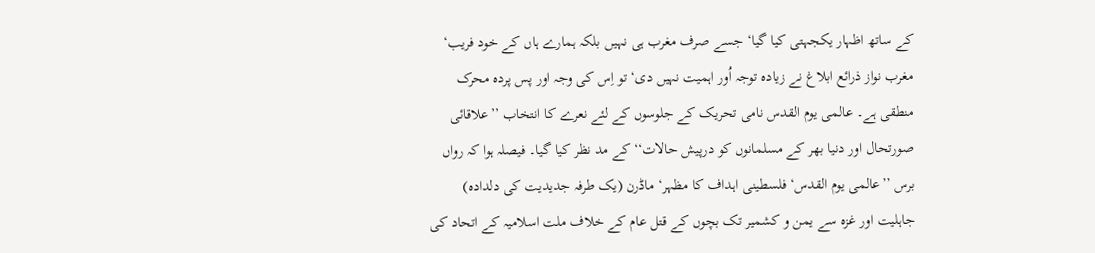کے ساتھ اظہار یکجہتی کیا گیا‘ جسے صرف مغرب ہی نہیں بلکہ ہمارے ہاں کے خود فریب‘ مغرب نواز ذرائع ابلاغ نے زیادہ توجہ اُور اہمیت نہیں دی‘ تو اِس کی وجہ اور پس پردہ محرک منطقی ہے۔ عالمی یوم القدس نامی تحریک کے جلوسوں کے لئے نعرے کا انتخاب ’’علاقائی صورتحال اور دنیا بھر کے مسلمانوں کو درپیش حالات‘‘ کے مد نظر کیا گیا۔ فیصلہ ہوا کہ رواں برس ’’عالمی یوم القدس‘ فلسطینی اہداف کا مظہر‘ ماڈرن (یک طرفہ جدیدیت کی دلدادہ) جاہلیت اور غزہ سے یمن و کشمیر تک بچوں کے قتل عام کے خلاف ملت اسلامیہ کے اتحاد کی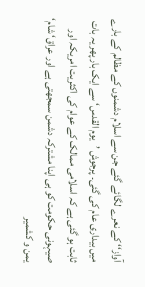آواز‘‘ کے نعرے لگائے گئے جن سے اسلام دشمنوں کے مظالم کے بارے میں بیداری عام کی گئی۔ پرجوش ’یوم القدس‘ سے ایک بار پھر یہ بات ثابت ہو گئی ہے کہ اسلامی ممالک کے عوام کی اکثریت امریکہ اور صیہونی حکومت کو ہی اپنا مشترکہ دشمن سمجھتی ہے اور عراق‘ شام‘ یمن و کشمیر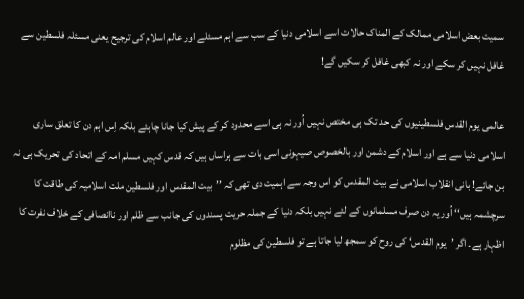سمیت بعض اسلامی ممالک کے المناک حالات اسے اسلامی دنیا کے سب سے اہم مسئلے اور عالم اسلام کی ترجیح یعنی مسئلہ فلسطین سے غافل نہیں کر سکے اور نہ کبھی غافل کر سکیں گے!

عالمی یوم القدس فلسطینیوں کی حد تک ہی مختص نہیں اُور نہ ہی اسے محدود کر کے پیش کیا جانا چاہئے بلکہ اِس اہم دن کا تعلق ساری اسلامی دنیا سے ہے اور اسلام کے دشمن اور بالخصوص صیہونی اسی بات سے ہراساں ہیں کہ قدس کہیں مسلم امہ کے اتحاد کی تحریک ہی نہ بن جائے! بانی انقلاب اسلامی نے بیت المقدس کو اس وجہ سے اہمیت دی تھی کہ ’’بیت المقدس اور فلسطین ملت اسلامیہ کی طاقت کا سرچشمہ ہیں‘‘ اُور یہ دن صرف مسلمانوں کے لئے نہیں بلکہ دنیا کے جملہ حریت پسندوں کی جانب سے ظلم اور ناانصافی کے خلاف نفرت کا اظہار ہے۔ اگر ’یوم القدس‘ کی روح کو سمجھ لیا جاتا ہے تو فلسطین کی مظلوم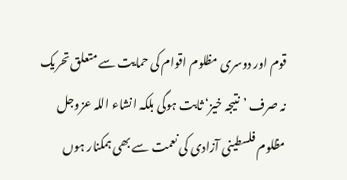قوم اور دوسری مظلوم اقوام کی حمایت سے متعلق تحریک نہ صرف ’نتیجہ خیز‘ ثابت ہوگی بلکہ انشاء اللہ عزوجل مظلوم فلسطینی آزادی کی نعمت سے بھی ہمکنار ہوں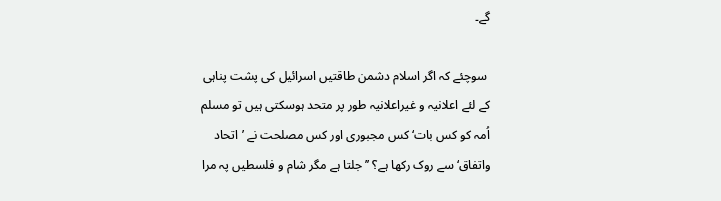گے۔

 سوچئے کہ اگر اسلام دشمن طاقتیں اسرائیل کی پشت پناہی کے لئے اعلانیہ و غیراعلانیہ طور پر متحد ہوسکتی ہیں تو مسلم اُمہ کو کس بات‘ کس مجبوری اور کس مصلحت نے ’اتحاد واتفاق‘ سے روک رکھا ہے؟ ’’جلتا ہے مگر شام و فلسطیں پہ مرا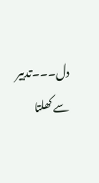دل۔۔۔تدبیر سے کھلتا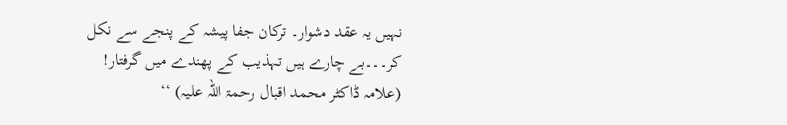نہیں یہ عقد دشوار۔ ترکان جفا پیشہ کے پنجے سے نکل کر۔۔۔بے چارے ہیں تہذیب کے پھندے میں گرفتار! (علامہ ڈاکٹر محمد اقبال رحمۃ اللہ علیہ) ‘‘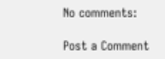No comments:

Post a Comment